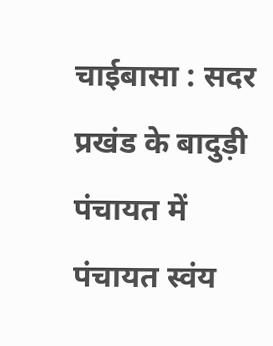चाईबासा : सदर प्रखंड के बादुड़ी पंचायत में पंचायत स्वंय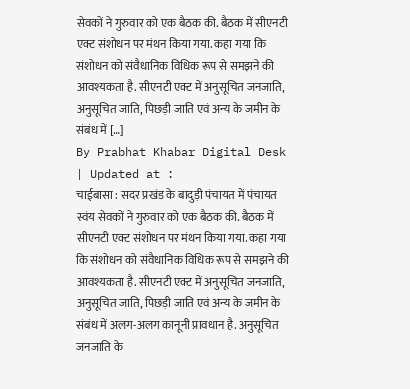सेवकों ने गुरुवार को एक बैठक की. बैठक में सीएनटी एक्ट संशोधन पर मंथन किया गया. कहा गया कि संशोधन को संवैधानिक विधिक रूप से समझने की आवश्यकता है. सीएनटी एक्ट में अनुसूचित जनजाति, अनुसूचित जाति, पिछड़ी जाति एवं अन्य के जमीन के संबंध में […]
By Prabhat Khabar Digital Desk | Updated at :
चाईबासा : सदर प्रखंड के बादुड़ी पंचायत में पंचायत स्वंय सेवकों ने गुरुवार को एक बैठक की. बैठक में सीएनटी एक्ट संशोधन पर मंथन किया गया. कहा गया कि संशोधन को संवैधानिक विधिक रूप से समझने की आवश्यकता है. सीएनटी एक्ट में अनुसूचित जनजाति, अनुसूचित जाति, पिछड़ी जाति एवं अन्य के जमीन के संबंध में अलग-अलग कानूनी प्रावधान है. अनुसूचित जनजाति के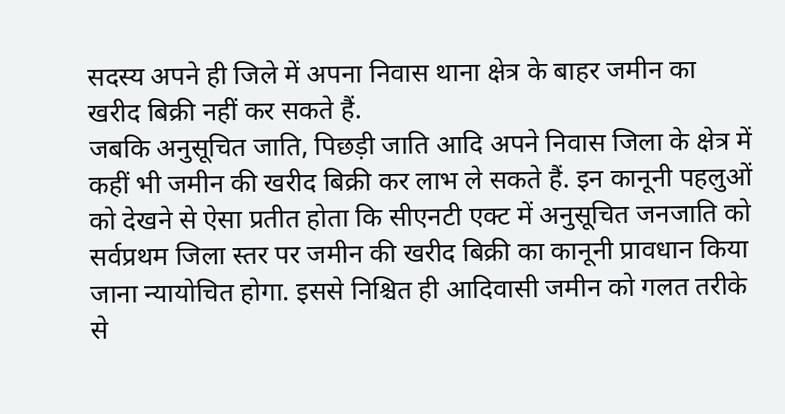सदस्य अपने ही जिले में अपना निवास थाना क्षेत्र के बाहर जमीन का खरीद बिक्री नहीं कर सकते हैं.
जबकि अनुसूचित जाति, पिछड़ी जाति आदि अपने निवास जिला के क्षेत्र में कहीं भी जमीन की खरीद बिक्री कर लाभ ले सकते हैं. इन कानूनी पहलुओं को देखने से ऐसा प्रतीत होता कि सीएनटी एक्ट में अनुसूचित जनजाति को सर्वप्रथम जिला स्तर पर जमीन की खरीद बिक्री का कानूनी प्रावधान किया जाना न्यायोचित होगा. इससे निश्चित ही आदिवासी जमीन को गलत तरीके से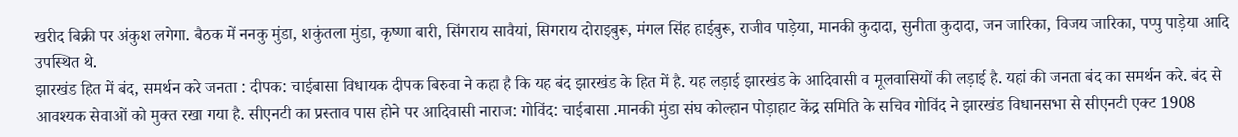खरीद बिक्री पर अंकुश लगेगा. बैठक में ननकु मुंडा, शकुंतला मुंडा, कृष्णा बारी, सिंगराय सावैयां, सिगराय दोराइबुरू, मंगल सिंह हाईबुरू, राजीव पाड़ेया, मानकी कुदादा, सुनीता कुदादा, जन जारिका, विजय जारिका, पप्पु पाड़ेया आदि उपस्थित थे.
झारखंड हित में बंद, समर्थन करे जनता : दीपक: चाईबासा विधायक दीपक बिरुवा ने कहा है कि यह बंद झारखंड के हित में है. यह लड़ाई झारखंड के आदिवासी व मूलवासियों की लड़ाई है. यहां की जनता बंद का समर्थन करे. बंद से आवश्यक सेवाओं को मुक्त रखा गया है. सीएनटी का प्रस्ताव पास होने पर आदिवासी नाराज: गोविंद: चाईबासा .मानकी मुंडा संघ कोल्हान पोड़ाहाट केंद्र समिति के सचिव गोविंद ने झारखंड विधानसभा से सीएनटी एक्ट 1908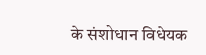के संशोधान विधेयक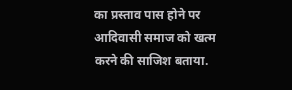का प्रस्ताव पास होने पर आदिवासी समाज को खत्म करने की साजिश बताया.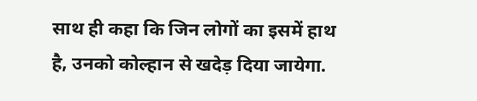साथ ही कहा कि जिन लोगों का इसमें हाथ है, उनको कोल्हान से खदेड़ दिया जायेगा.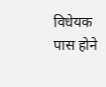विधेयक पास होने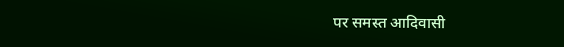पर समस्त आदिवासी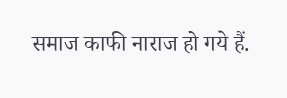समाज काफी नाराज हो गये हैं.